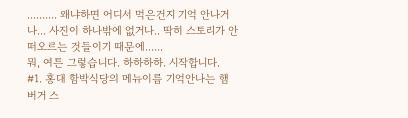.......... 왜냐하면 어디서 먹은건지 기억 안나거나... 사진이 하나밖에 없거나.. 딱히 스토리가 안떠오르는 것들이기 때문에......
뭐, 여튼 그렇습니다. 하하하하. 시작합니다.
#1. 홍대 함박식당의 메뉴이름 기억안나는 햄버거 스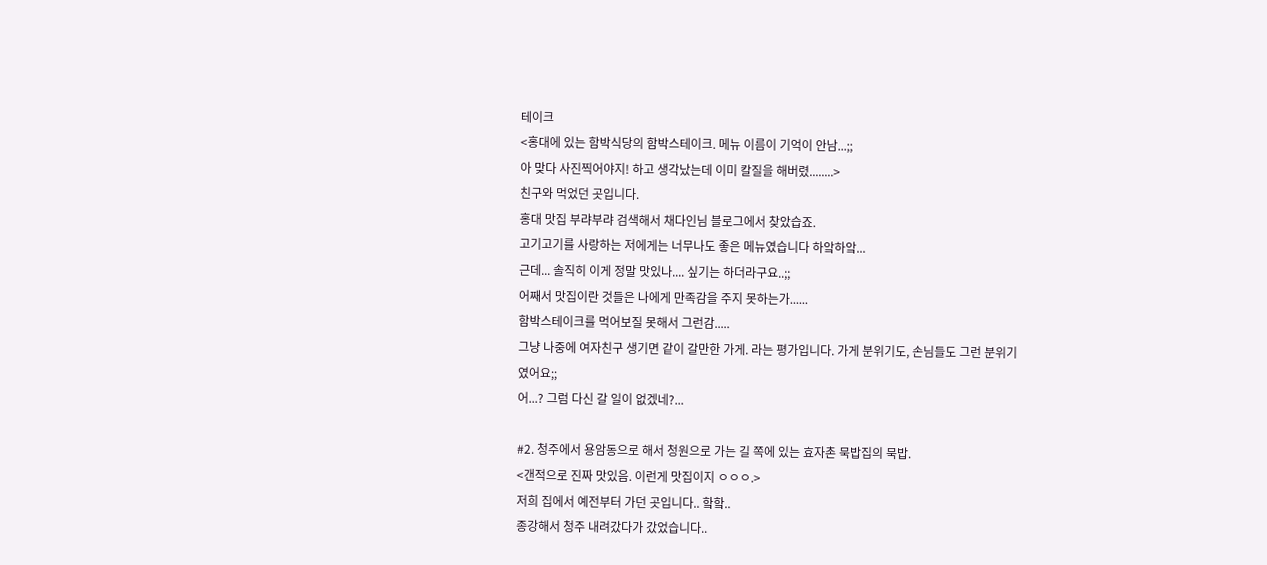테이크
<홍대에 있는 함박식당의 함박스테이크. 메뉴 이름이 기억이 안남...;;
아 맞다 사진찍어야지! 하고 생각났는데 이미 칼질을 해버렸........>
친구와 먹었던 곳입니다.
홍대 맛집 부랴부랴 검색해서 채다인님 블로그에서 찾았습죠.
고기고기를 사랑하는 저에게는 너무나도 좋은 메뉴였습니다 하앜하앜...
근데... 솔직히 이게 정말 맛있나.... 싶기는 하더라구요..;;
어째서 맛집이란 것들은 나에게 만족감을 주지 못하는가......
함박스테이크를 먹어보질 못해서 그런감.....
그냥 나중에 여자친구 생기면 같이 갈만한 가게. 라는 평가입니다. 가게 분위기도, 손님들도 그런 분위기였어요;;
어...? 그럼 다신 갈 일이 없겠네?...

#2. 청주에서 용암동으로 해서 청원으로 가는 길 쪽에 있는 효자촌 묵밥집의 묵밥.
<갠적으로 진짜 맛있음. 이런게 맛집이지 ㅇㅇㅇ.>
저희 집에서 예전부터 가던 곳입니다.. 핰핰..
종강해서 청주 내려갔다가 갔었습니다..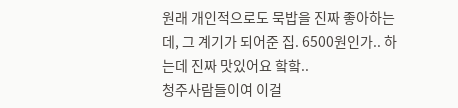원래 개인적으로도 묵밥을 진짜 좋아하는데, 그 계기가 되어준 집. 6500원인가.. 하는데 진짜 맛있어요 핰핰..
청주사람들이여 이걸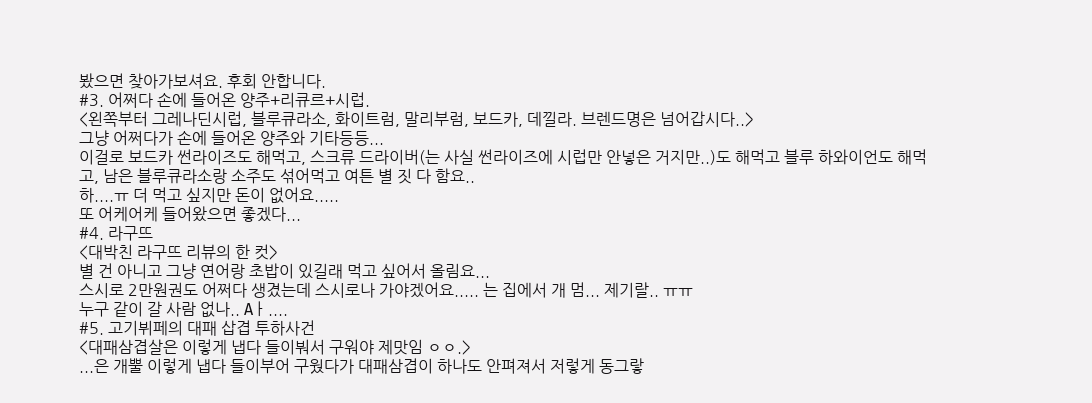봤으면 찾아가보셔요. 후회 안합니다.
#3. 어쩌다 손에 들어온 양주+리큐르+시럽.
<왼쪽부터 그레나딘시럽, 블루큐라소, 화이트럼, 말리부럼, 보드카, 데낄라. 브렌드명은 넘어갑시다..>
그냥 어쩌다가 손에 들어온 양주와 기타등등...
이걸로 보드카 썬라이즈도 해먹고, 스크류 드라이버(는 사실 썬라이즈에 시럽만 안넣은 거지만..)도 해먹고 블루 하와이언도 해먹고, 남은 블루큐라소랑 소주도 섞어먹고 여튼 별 짓 다 함요..
하....ㅠ 더 먹고 싶지만 돈이 없어요.....
또 어케어케 들어왔으면 좋겠다...
#4. 라구뜨
<대박친 라구뜨 리뷰의 한 컷>
별 건 아니고 그냥 연어랑 초밥이 있길래 먹고 싶어서 올림요...
스시로 2만원권도 어쩌다 생겼는데 스시로나 가야겠어요..... 는 집에서 개 멈... 제기랄.. ㅠㅠ
누구 같이 갈 사람 없나.. Aㅏ....
#5. 고기뷔페의 대패 삽겹 투하사건
<대패삼겹살은 이렇게 냅다 들이붜서 구워야 제맛임 ㅇㅇ.>
...은 개뿔 이렇게 냅다 들이부어 구웠다가 대패삼겹이 하나도 안펴져서 저렇게 동그랗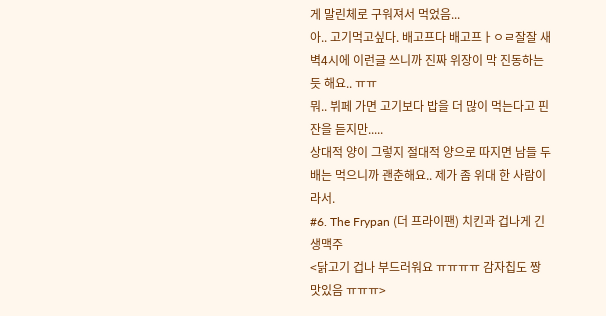게 말린체로 구워져서 먹었음...
아.. 고기먹고싶다. 배고프다 배고프ㅏㅇㄹ잘잘 새벽4시에 이런글 쓰니까 진짜 위장이 막 진동하는 듯 해요.. ㅠㅠ
뭐.. 뷔페 가면 고기보다 밥을 더 많이 먹는다고 핀잔을 듣지만.....
상대적 양이 그렇지 절대적 양으로 따지면 남들 두배는 먹으니까 괜춘해요.. 제가 좀 위대 한 사람이라서.
#6. The Frypan (더 프라이팬) 치킨과 겁나게 긴 생맥주
<닭고기 겁나 부드러워요 ㅠㅠㅠㅠ 감자칩도 짱 맛있음 ㅠㅠㅠ>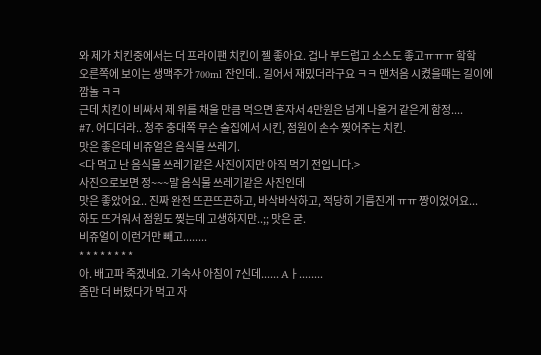와 제가 치킨중에서는 더 프라이팬 치킨이 젤 좋아요. 겁나 부드럽고 소스도 좋고ㅠㅠㅠ 핰핰
오른쪽에 보이는 생맥주가 700ml 잔인데.. 길어서 재밌더라구요 ㅋㅋ 맨처음 시켰을때는 길이에 깜놀 ㅋㅋ
근데 치킨이 비싸서 제 위를 채울 만큼 먹으면 혼자서 4만원은 넘게 나올거 같은게 함정....
#7. 어디더라.. 청주 충대쪽 무슨 술집에서 시킨, 점원이 손수 찢어주는 치킨.
맛은 좋은데 비쥬얼은 음식물 쓰레기.
<다 먹고 난 음식물 쓰레기같은 사진이지만 아직 먹기 전입니다.>
사진으로보면 정~~~말 음식물 쓰레기같은 사진인데
맛은 좋았어요.. 진짜 완전 뜨끈뜨끈하고, 바삭바삭하고, 적당히 기름진게 ㅠㅠ 짱이었어요...
하도 뜨거워서 점원도 찢는데 고생하지만..;; 맛은 굳.
비쥬얼이 이런거만 빼고........
* * * * * * * *
아. 배고파 죽겠네요. 기숙사 아침이 7신데...... Aㅏ........
좀만 더 버텼다가 먹고 자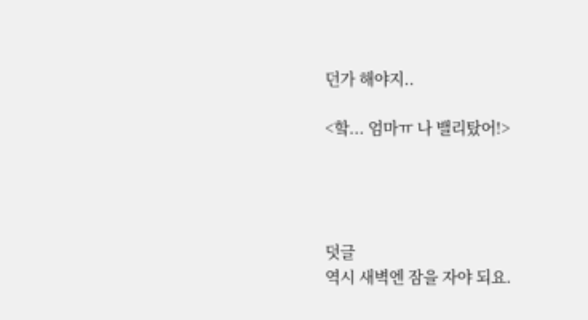던가 해야지..

<핰... 엄마ㅠ 나 밸리탔어!>




덧글
역시 새벽엔 잠을 자야 되요.